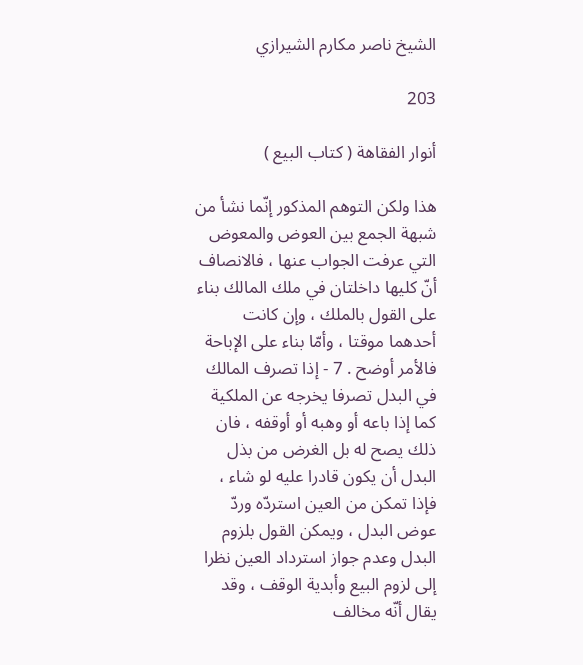الشيخ ناصر مكارم الشيرازي

203

أنوار الفقاهة ( كتاب البيع )

هذا ولكن التوهم المذكور إنّما نشأ من شبهة الجمع بين العوض والمعوض التي عرفت الجواب عنها ، فالانصاف أنّ كليها داخلتان في ملك المالك بناء على القول بالملك ، وإن كانت أحدهما موقتا ، وأمّا بناء على الإباحة فالأمر أوضح . 7 - إذا تصرف المالك في البدل تصرفا يخرجه عن الملكية كما إذا باعه أو وهبه أو أوقفه ، فان ذلك يصح له بل الغرض من بذل البدل أن يكون قادرا عليه لو شاء ، فإذا تمكن من العين استردّه وردّ عوض البدل ، ويمكن القول بلزوم البدل وعدم جواز استرداد العين نظرا إلى لزوم البيع وأبدية الوقف ، وقد يقال أنّه مخالف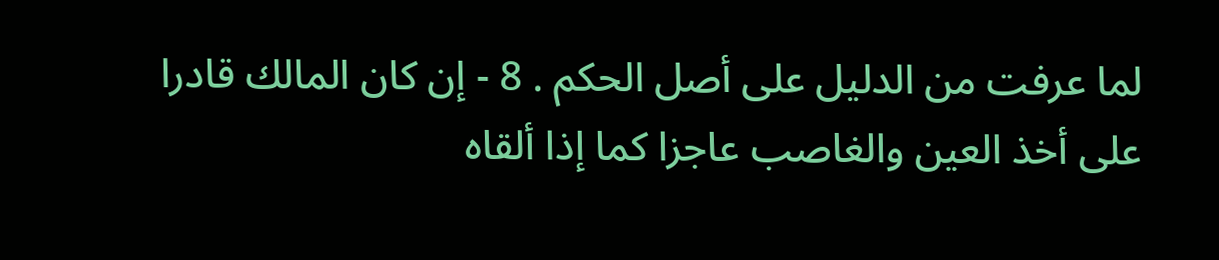لما عرفت من الدليل على أصل الحكم . 8 - إن كان المالك قادرا على أخذ العين والغاصب عاجزا كما إذا ألقاه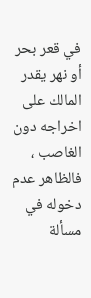في قعر بحر أو نهر يقدر المالك على اخراجه دون الغاصب ، فالظاهر عدم دخوله في مسألة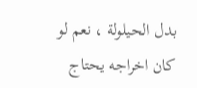بدل الحيلولة ، نعم لو كان اخراجه يحتاج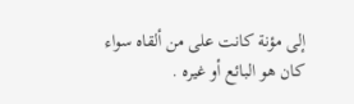إلى مؤنة كانت على من ألقاه سواء كان هو البائع أو غيره .